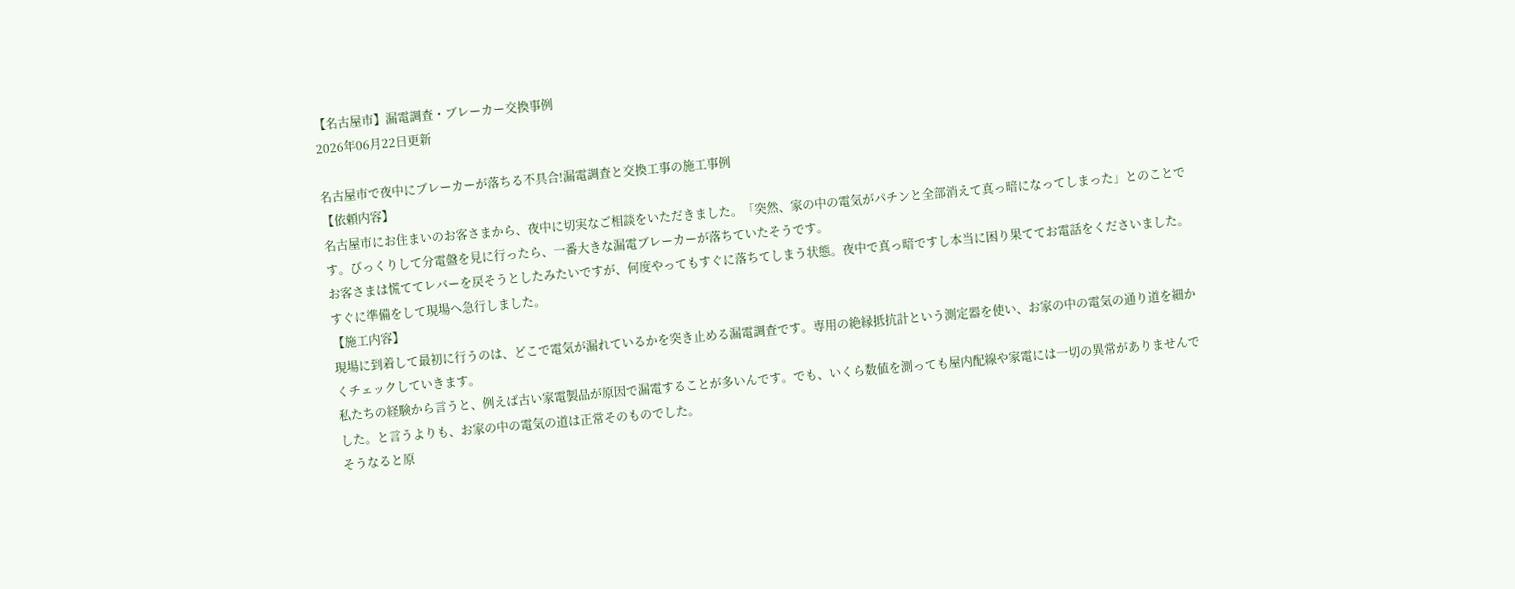【名古屋市】漏電調査・ブレーカー交換事例
2026年06月22日更新

名古屋市で夜中にブレーカーが落ちる不具合!漏電調査と交換工事の施工事例
【依頼内容】
名古屋市にお住まいのお客さまから、夜中に切実なご相談をいただきました。「突然、家の中の電気がパチンと全部消えて真っ暗になってしまった」とのことです。びっくりして分電盤を見に行ったら、一番大きな漏電ブレーカーが落ちていたそうです。
お客さまは慌ててレバーを戻そうとしたみたいですが、何度やってもすぐに落ちてしまう状態。夜中で真っ暗ですし本当に困り果ててお電話をくださいました。すぐに準備をして現場へ急行しました。
【施工内容】
現場に到着して最初に行うのは、どこで電気が漏れているかを突き止める漏電調査です。専用の絶縁抵抗計という測定器を使い、お家の中の電気の通り道を細かくチェックしていきます。
私たちの経験から言うと、例えば古い家電製品が原因で漏電することが多いんです。でも、いくら数値を測っても屋内配線や家電には一切の異常がありませんでした。と言うよりも、お家の中の電気の道は正常そのものでした。
そうなると原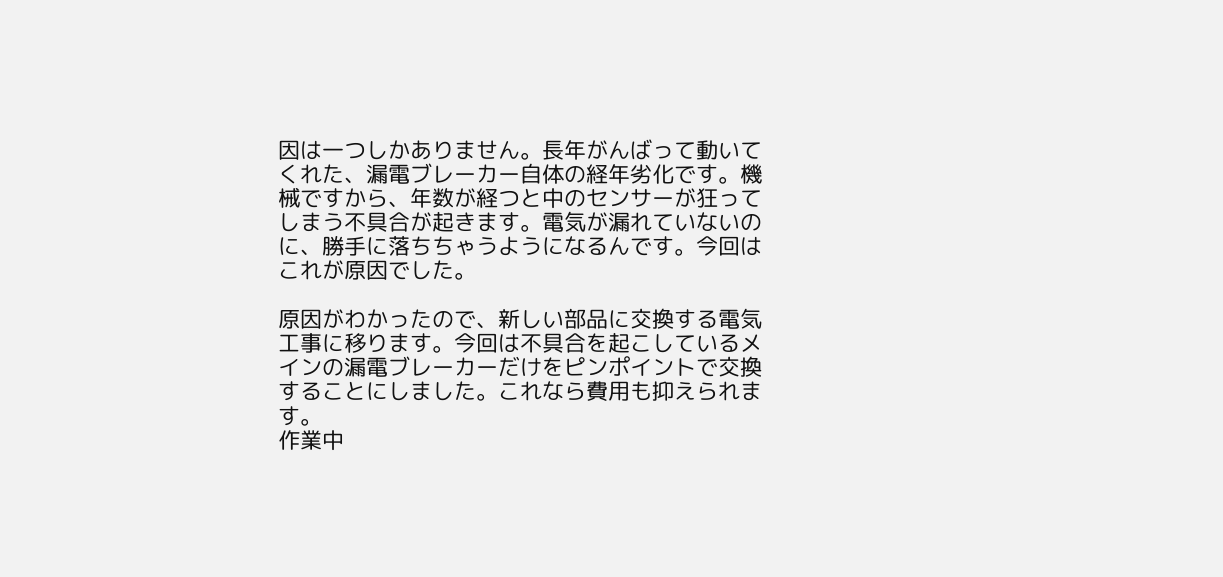因は一つしかありません。長年がんばって動いてくれた、漏電ブレーカー自体の経年劣化です。機械ですから、年数が経つと中のセンサーが狂ってしまう不具合が起きます。電気が漏れていないのに、勝手に落ちちゃうようになるんです。今回はこれが原因でした。

原因がわかったので、新しい部品に交換する電気工事に移ります。今回は不具合を起こしているメインの漏電ブレーカーだけをピンポイントで交換することにしました。これなら費用も抑えられます。
作業中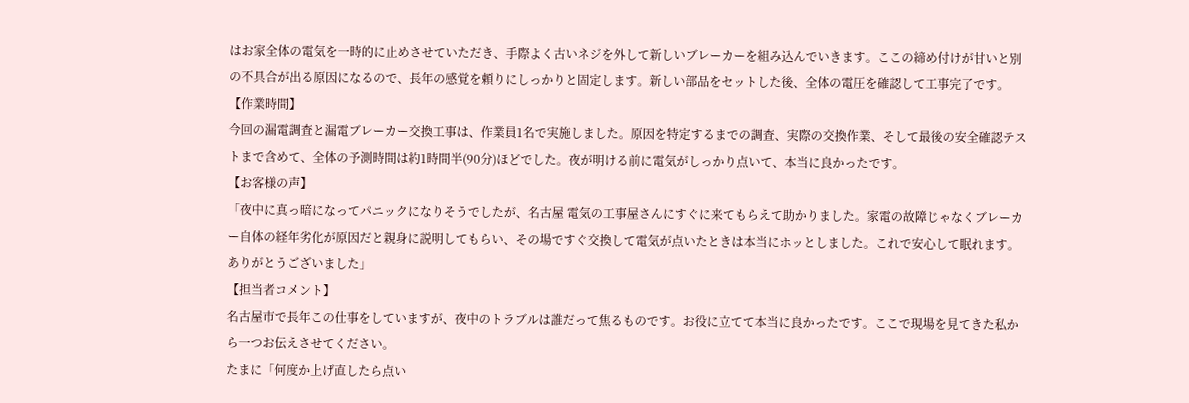はお家全体の電気を一時的に止めさせていただき、手際よく古いネジを外して新しいブレーカーを組み込んでいきます。ここの締め付けが甘いと別の不具合が出る原因になるので、長年の感覚を頼りにしっかりと固定します。新しい部品をセットした後、全体の電圧を確認して工事完了です。
【作業時間】
今回の漏電調査と漏電ブレーカー交換工事は、作業員1名で実施しました。原因を特定するまでの調査、実際の交換作業、そして最後の安全確認テストまで含めて、全体の予測時間は約1時間半(90分)ほどでした。夜が明ける前に電気がしっかり点いて、本当に良かったです。
【お客様の声】
「夜中に真っ暗になってパニックになりそうでしたが、名古屋 電気の工事屋さんにすぐに来てもらえて助かりました。家電の故障じゃなくブレーカー自体の経年劣化が原因だと親身に説明してもらい、その場ですぐ交換して電気が点いたときは本当にホッとしました。これで安心して眠れます。ありがとうございました」
【担当者コメント】
名古屋市で長年この仕事をしていますが、夜中のトラブルは誰だって焦るものです。お役に立てて本当に良かったです。ここで現場を見てきた私から一つお伝えさせてください。
たまに「何度か上げ直したら点い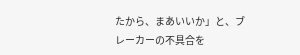たから、まあいいか」と、ブレーカーの不具合を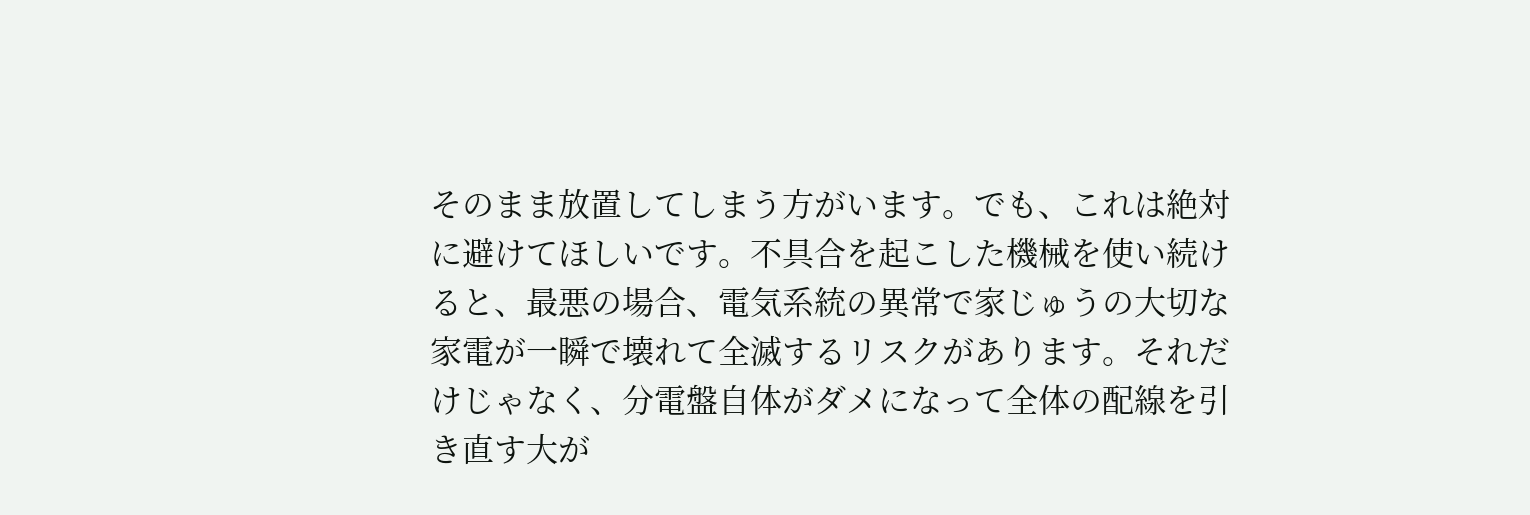そのまま放置してしまう方がいます。でも、これは絶対に避けてほしいです。不具合を起こした機械を使い続けると、最悪の場合、電気系統の異常で家じゅうの大切な家電が一瞬で壊れて全滅するリスクがあります。それだけじゃなく、分電盤自体がダメになって全体の配線を引き直す大が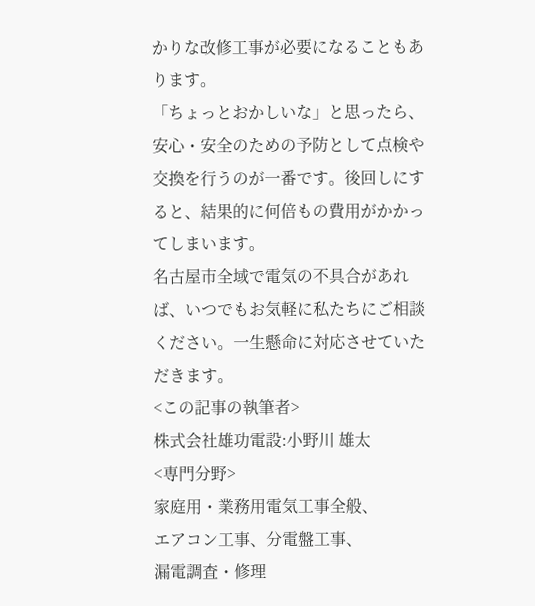かりな改修工事が必要になることもあります。
「ちょっとおかしいな」と思ったら、安心・安全のための予防として点検や交換を行うのが一番です。後回しにすると、結果的に何倍もの費用がかかってしまいます。
名古屋市全域で電気の不具合があれば、いつでもお気軽に私たちにご相談ください。一生懸命に対応させていただきます。
<この記事の執筆者>
株式会社雄功電設:小野川 雄太
<専門分野>
家庭用・業務用電気工事全般、
エアコン工事、分電盤工事、
漏電調査・修理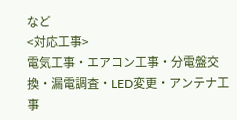など
<対応工事>
電気工事・エアコン工事・分電盤交換・漏電調査・LED変更・アンテナ工事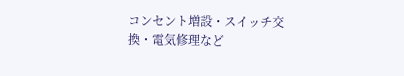コンセント増設・スイッチ交換・電気修理など